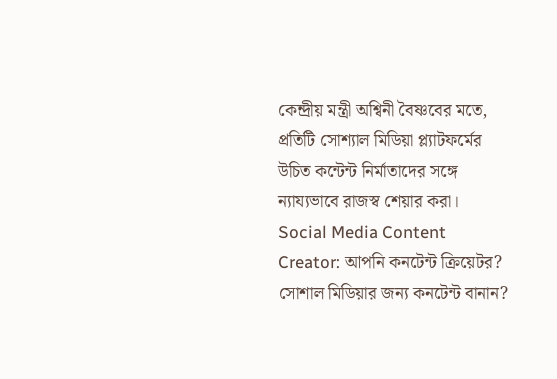কেন্দ্রীয় মন্ত্রী অশ্বিনী বৈষ্ণবের মতে, প্রতিটি সোশ্যাল মিডিয়া প্ল্যাটফর্মের উচিত কন্টেন্ট নির্মাতাদের সঙ্গে ন্যায্যভাবে রাজস্ব শেয়ার করা।
Social Media Content Creator: আপনি কনটেন্ট ক্রিয়েটর? সোশাল মিডিয়ার জন্য কনটেন্ট বানান?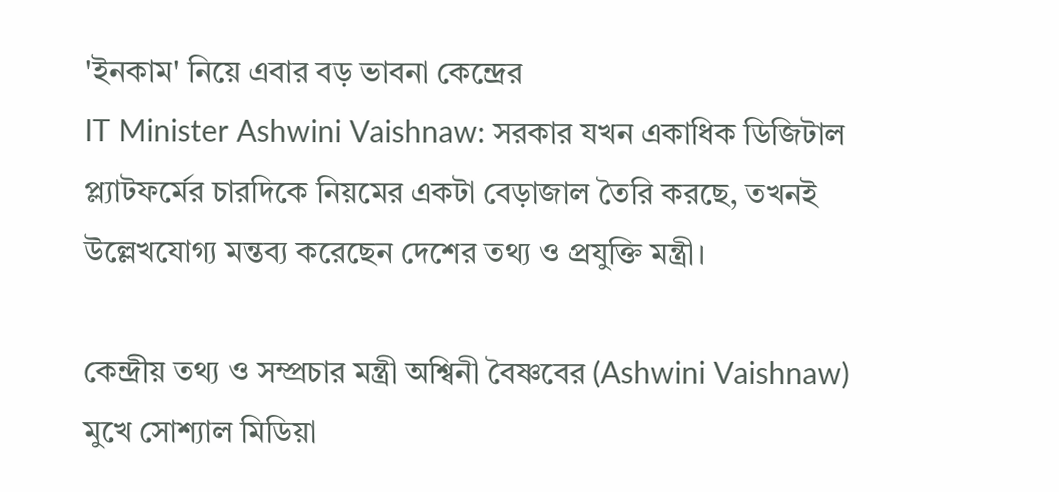'ইনকাম' নিয়ে এবার বড় ভাবনা কেন্দ্রের
IT Minister Ashwini Vaishnaw: সরকার যখন একাধিক ডিজিটাল প্ল্যাটফর্মের চারদিকে নিয়মের একটা বেড়াজাল তৈরি করছে, তখনই উল্লেখযোগ্য মন্তব্য করেছেন দেশের তথ্য ও প্রযুক্তি মন্ত্রী।

কেন্দ্রীয় তথ্য ও সম্প্রচার মন্ত্রী অশ্বিনী বৈষ্ণবের (Ashwini Vaishnaw) মুখে সোশ্যাল মিডিয়া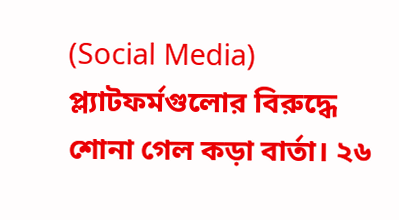(Social Media) প্ল্যাটফর্মগুলোর বিরুদ্ধে শোনা গেল কড়া বার্তা। ২৬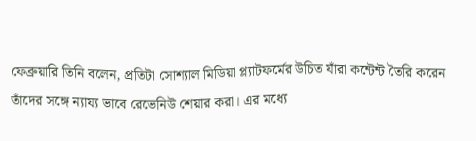ফেব্রুয়ারি তিনি বলেন, প্রতিটা সোশ্যাল মিডিয়া প্ল্যাটফর্মের উচিত যাঁরা কন্টেন্ট তৈরি করেন তাঁদের সঙ্গে ন্যায্য ভাবে রেভেনিউ শেয়ার করা। এর মধ্যে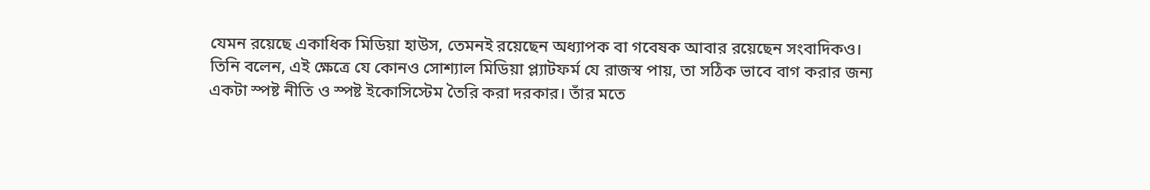যেমন রয়েছে একাধিক মিডিয়া হাউস, তেমনই রয়েছেন অধ্যাপক বা গবেষক আবার রয়েছেন সংবাদিকও।
তিনি বলেন, এই ক্ষেত্রে যে কোনও সোশ্যাল মিডিয়া প্ল্যাটফর্ম যে রাজস্ব পায়, তা সঠিক ভাবে বাগ করার জন্য একটা স্পষ্ট নীতি ও স্পষ্ট ইকোসিস্টেম তৈরি করা দরকার। তাঁর মতে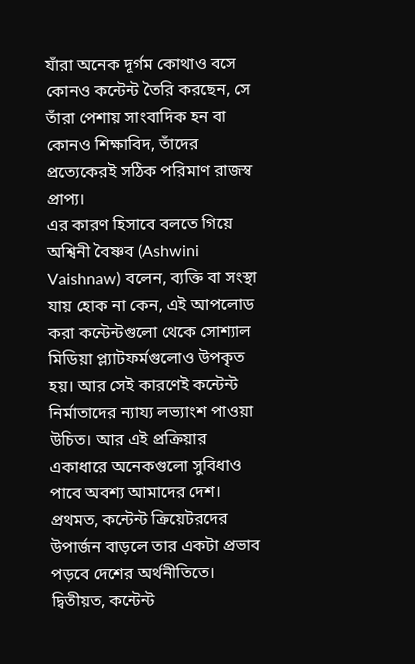যাঁরা অনেক দূর্গম কোথাও বসে কোনও কন্টেন্ট তৈরি করছেন, সে তাঁরা পেশায় সাংবাদিক হন বা কোনও শিক্ষাবিদ, তাঁদের প্রত্যেকেরই সঠিক পরিমাণ রাজস্ব প্রাপ্য।
এর কারণ হিসাবে বলতে গিয়ে অশ্বিনী বৈষ্ণব (Ashwini Vaishnaw) বলেন, ব্যক্তি বা সংস্থা যায় হোক না কেন, এই আপলোড করা কন্টেন্টগুলো থেকে সোশ্যাল মিডিয়া প্ল্যাটফর্মগুলোও উপকৃত হয়। আর সেই কারণেই কন্টেন্ট নির্মাতাদের ন্যায্য লভ্যাংশ পাওয়া উচিত। আর এই প্রক্রিয়ার একাধারে অনেকগুলো সুবিধাও পাবে অবশ্য আমাদের দেশ। প্রথমত, কন্টেন্ট ক্রিয়েটরদের উপার্জন বাড়লে তার একটা প্রভাব পড়বে দেশের অর্থনীতিতে। দ্বিতীয়ত, কন্টেন্ট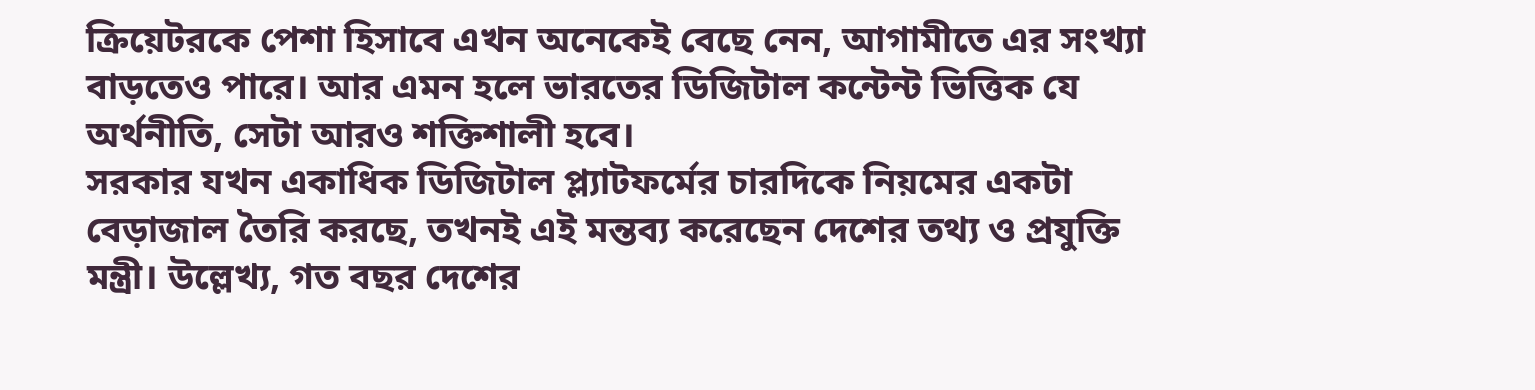ক্রিয়েটরকে পেশা হিসাবে এখন অনেকেই বেছে নেন, আগামীতে এর সংখ্যা বাড়তেও পারে। আর এমন হলে ভারতের ডিজিটাল কন্টেন্ট ভিত্তিক যে অর্থনীতি, সেটা আরও শক্তিশালী হবে।
সরকার যখন একাধিক ডিজিটাল প্ল্যাটফর্মের চারদিকে নিয়মের একটা বেড়াজাল তৈরি করছে, তখনই এই মন্তব্য করেছেন দেশের তথ্য ও প্রযুক্তি মন্ত্রী। উল্লেখ্য, গত বছর দেশের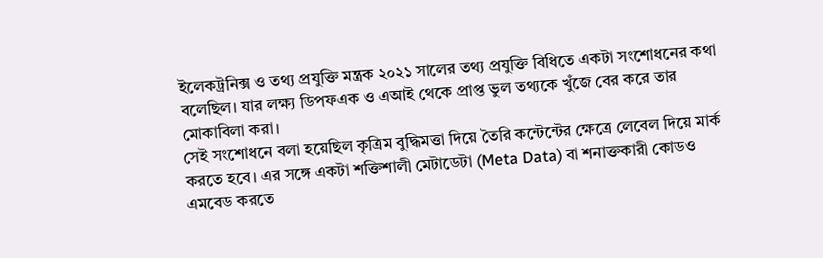ইলেকট্রনিক্স ও তথ্য প্রযুক্তি মন্ত্রক ২০২১ সালের তথ্য প্রযুক্তি বিধিতে একটা সংশোধনের কথা বলেছিল। যার লক্ষ্য ডিপফএক ও এআই থেকে প্রাপ্ত ভুল তথ্যকে খুঁজে বের করে তার মোকাবিলা করা।
সেই সংশোধনে বলা হয়েছিল কৃত্রিম বুদ্ধিমত্তা দিয়ে তৈরি কন্টেন্টের ক্ষেত্রে লেবেল দিয়ে মার্ক করতে হবে। এর সঙ্গে একটা শক্তিশালী মেটাডেটা (Meta Data) বা শনাক্তকারী কোডও এমবেড করতে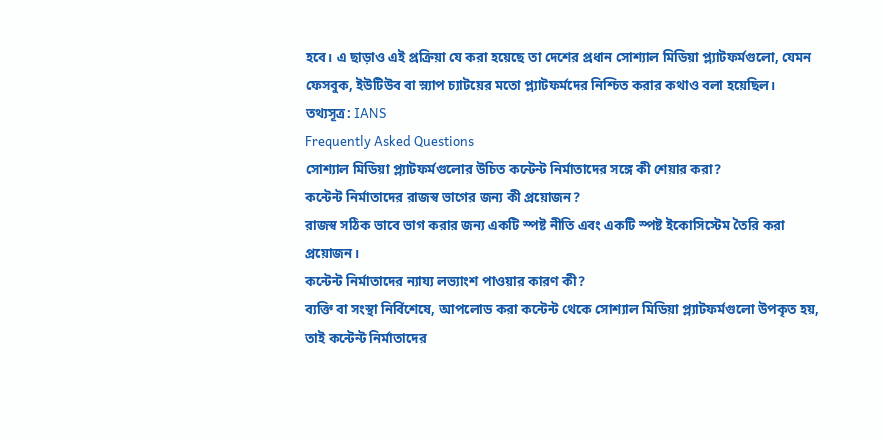হবে। এ ছাড়াও এই প্রক্রিয়া যে করা হয়েছে তা দেশের প্রধান সোশ্যাল মিডিয়া প্ল্যাটফর্মগুলো, যেমন ফেসবুক, ইউটিউব বা স্ন্যাপ চ্যাটয়ের মতো প্ল্যাটফর্মদের নিশ্চিত করার কথাও বলা হয়েছিল।
তথ্যসূত্র: IANS
Frequently Asked Questions
সোশ্যাল মিডিয়া প্ল্যাটফর্মগুলোর উচিত কন্টেন্ট নির্মাতাদের সঙ্গে কী শেয়ার করা?
কন্টেন্ট নির্মাতাদের রাজস্ব ভাগের জন্য কী প্রয়োজন?
রাজস্ব সঠিক ভাবে ভাগ করার জন্য একটি স্পষ্ট নীতি এবং একটি স্পষ্ট ইকোসিস্টেম তৈরি করা প্রয়োজন।
কন্টেন্ট নির্মাতাদের ন্যায্য লভ্যাংশ পাওয়ার কারণ কী?
ব্যক্তি বা সংস্থা নির্বিশেষে, আপলোড করা কন্টেন্ট থেকে সোশ্যাল মিডিয়া প্ল্যাটফর্মগুলো উপকৃত হয়, তাই কন্টেন্ট নির্মাতাদের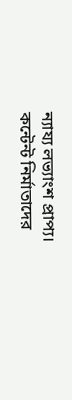ন্যায্য লভ্যাংশ প্রাপ্য।
কন্টেন্ট নির্মাতাদের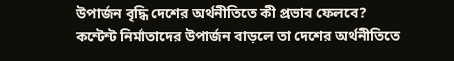উপার্জন বৃদ্ধি দেশের অর্থনীতিতে কী প্রভাব ফেলবে?
কন্টেন্ট নির্মাতাদের উপার্জন বাড়লে তা দেশের অর্থনীতিতে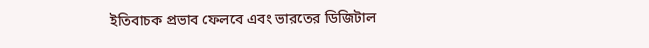ইতিবাচক প্রভাব ফেলবে এবং ভারতের ডিজিটাল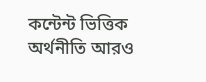কন্টেন্ট ভিত্তিক অর্থনীতি আরও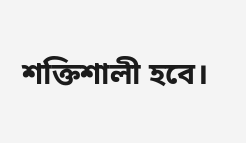শক্তিশালী হবে।